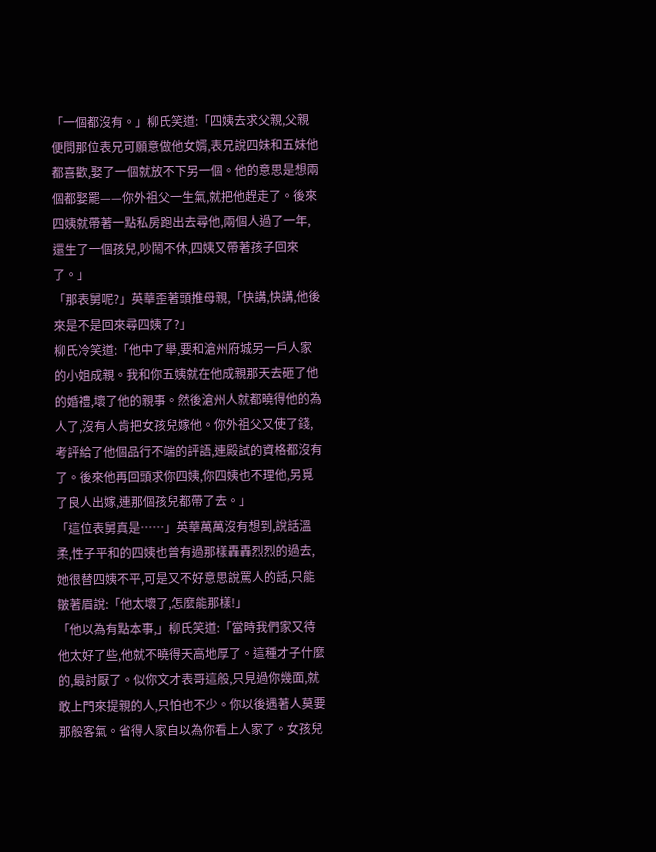「一個都沒有。」柳氏笑道:「四姨去求父親,父親便問那位表兄可願意做他女婿,表兄說四妹和五妹他都喜歡,娶了一個就放不下另一個。他的意思是想兩個都娶罷——你外祖父一生氣,就把他趕走了。後來四姨就帶著一點私房跑出去尋他,兩個人過了一年,還生了一個孩兒,吵鬧不休,四姨又帶著孩子回來了。」
「那表舅呢?」英華歪著頭推母親,「快講,快講,他後來是不是回來尋四姨了?」
柳氏冷笑道:「他中了舉,要和滄州府城另一戶人家的小姐成親。我和你五姨就在他成親那天去砸了他的婚禮,壞了他的親事。然後滄州人就都曉得他的為人了,沒有人肯把女孩兒嫁他。你外祖父又使了錢,考評給了他個品行不端的評語,連殿試的資格都沒有了。後來他再回頭求你四姨,你四姨也不理他,另覓了良人出嫁,連那個孩兒都帶了去。」
「這位表舅真是……」英華萬萬沒有想到,說話溫柔,性子平和的四姨也曾有過那樣轟轟烈烈的過去,她很替四姨不平,可是又不好意思說罵人的話,只能皺著眉說:「他太壞了,怎麼能那樣!」
「他以為有點本事,」柳氏笑道:「當時我們家又待他太好了些,他就不曉得天高地厚了。這種才子什麼的,最討厭了。似你文才表哥這般,只見過你幾面,就敢上門來提親的人,只怕也不少。你以後遇著人莫要那般客氣。省得人家自以為你看上人家了。女孩兒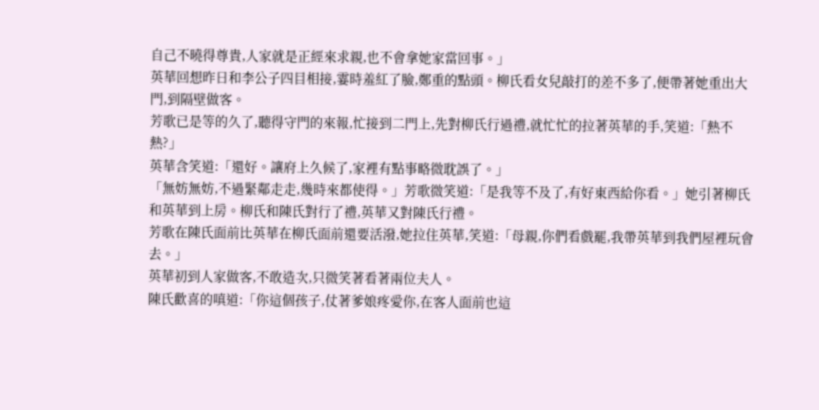自己不曉得尊貴,人家就是正經來求親,也不會拿她家當回事。」
英華回想昨日和李公子四目相接,霎時羞紅了臉,鄭重的點頭。柳氏看女兒敲打的差不多了,便帶著她重出大門,到隔壁做客。
芳歌已是等的久了,聽得守門的來報,忙接到二門上,先對柳氏行過禮,就忙忙的拉著英華的手,笑道:「熱不熱?」
英華含笑道:「還好。讓府上久候了,家裡有點事略微耽誤了。」
「無妨無妨,不過緊鄰走走,幾時來都使得。」芳歌微笑道:「是我等不及了,有好東西給你看。」她引著柳氏和英華到上房。柳氏和陳氏對行了禮,英華又對陳氏行禮。
芳歌在陳氏面前比英華在柳氏面前還要活潑,她拉住英華,笑道:「母親,你們看戲罷,我帶英華到我們屋裡玩會去。」
英華初到人家做客,不敢造次,只微笑著看著兩位夫人。
陳氏歡喜的嗔道:「你這個孩子,仗著爹娘疼愛你,在客人面前也這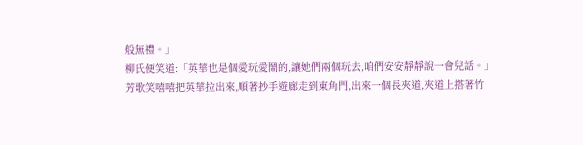般無禮。」
柳氏便笑道:「英華也是個愛玩愛鬧的,讓她們兩個玩去,咱們安安靜靜說一會兒話。」
芳歌笑嘻嘻把英華拉出來,順著抄手遊廊走到東角門,出來一個長夾道,夾道上搭著竹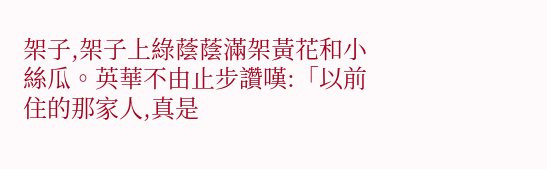架子,架子上綠蔭蔭滿架黃花和小絲瓜。英華不由止步讚嘆:「以前住的那家人,真是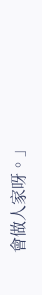會做人家呀。」